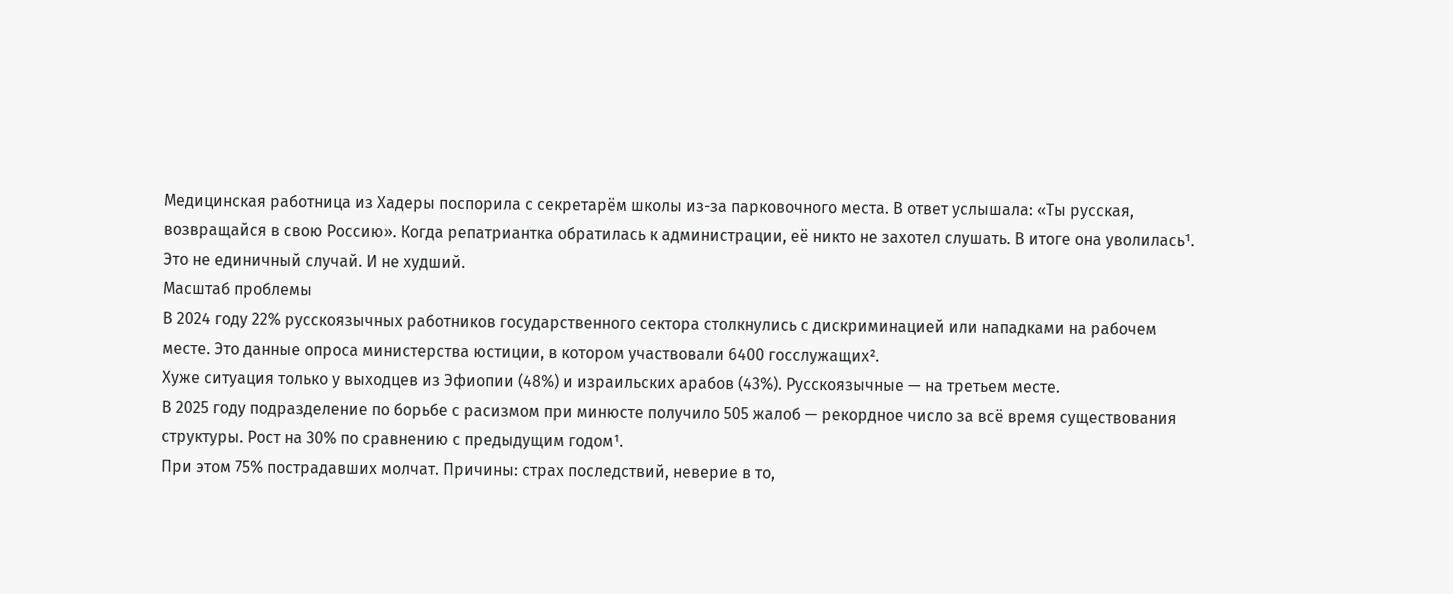Медицинская работница из Хадеры поспорила с секретарём школы из-за парковочного места. В ответ услышала: «Ты русская, возвращайся в свою Россию». Когда репатриантка обратилась к администрации, её никто не захотел слушать. В итоге она уволилась¹.
Это не единичный случай. И не худший.
Масштаб проблемы
В 2024 году 22% русскоязычных работников государственного сектора столкнулись с дискриминацией или нападками на рабочем месте. Это данные опроса министерства юстиции, в котором участвовали 6400 госслужащих².
Хуже ситуация только у выходцев из Эфиопии (48%) и израильских арабов (43%). Русскоязычные — на третьем месте.
В 2025 году подразделение по борьбе с расизмом при минюсте получило 505 жалоб — рекордное число за всё время существования структуры. Рост на 30% по сравнению с предыдущим годом¹.
При этом 75% пострадавших молчат. Причины: страх последствий, неверие в то,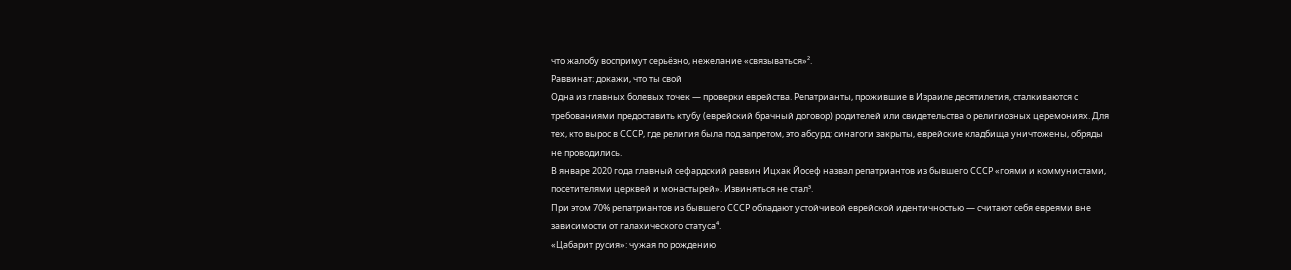что жалобу воспримут серьёзно, нежелание «связываться»².
Раввинат: докажи, что ты свой
Одна из главных болевых точек — проверки еврейства. Репатрианты, прожившие в Израиле десятилетия, сталкиваются с требованиями предоставить ктубу (еврейский брачный договор) родителей или свидетельства о религиозных церемониях. Для тех, кто вырос в СССР, где религия была под запретом, это абсурд: синагоги закрыты, еврейские кладбища уничтожены, обряды не проводились.
В январе 2020 года главный сефардский раввин Ицхак Йосеф назвал репатриантов из бывшего СССР «гоями и коммунистами, посетителями церквей и монастырей». Извиняться не стал³.
При этом 70% репатриантов из бывшего СССР обладают устойчивой еврейской идентичностью — считают себя евреями вне зависимости от галахического статуса⁴.
«Цабарит русия»: чужая по рождению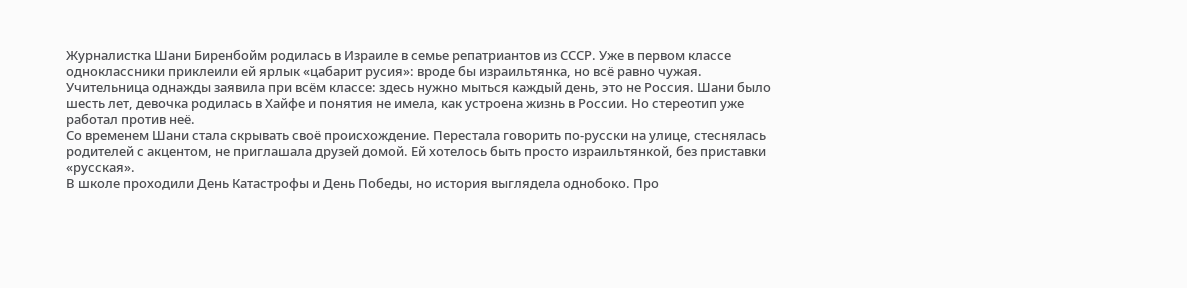Журналистка Шани Биренбойм родилась в Израиле в семье репатриантов из СССР. Уже в первом классе одноклассники приклеили ей ярлык «цабарит русия»: вроде бы израильтянка, но всё равно чужая.
Учительница однажды заявила при всём классе: здесь нужно мыться каждый день, это не Россия. Шани было шесть лет, девочка родилась в Хайфе и понятия не имела, как устроена жизнь в России. Но стереотип уже работал против неё.
Со временем Шани стала скрывать своё происхождение. Перестала говорить по-русски на улице, стеснялась родителей с акцентом, не приглашала друзей домой. Ей хотелось быть просто израильтянкой, без приставки «русская».
В школе проходили День Катастрофы и День Победы, но история выглядела однобоко. Про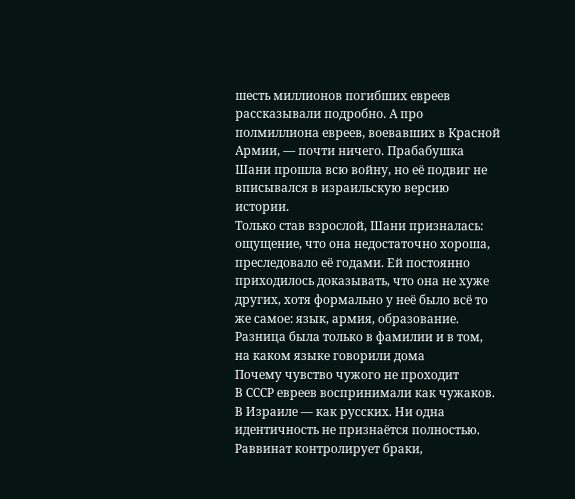шесть миллионов погибших евреев рассказывали подробно. А про полмиллиона евреев, воевавших в Красной Армии, — почти ничего. Прабабушка Шани прошла всю войну, но её подвиг не вписывался в израильскую версию истории.
Только став взрослой, Шани призналась: ощущение, что она недостаточно хороша, преследовало её годами. Ей постоянно приходилось доказывать, что она не хуже других, хотя формально у неё было всё то же самое: язык, армия, образование. Разница была только в фамилии и в том, на каком языке говорили дома
Почему чувство чужого не проходит
В СССР евреев воспринимали как чужаков. В Израиле — как русских. Ни одна идентичность не признаётся полностью.
Раввинат контролирует браки,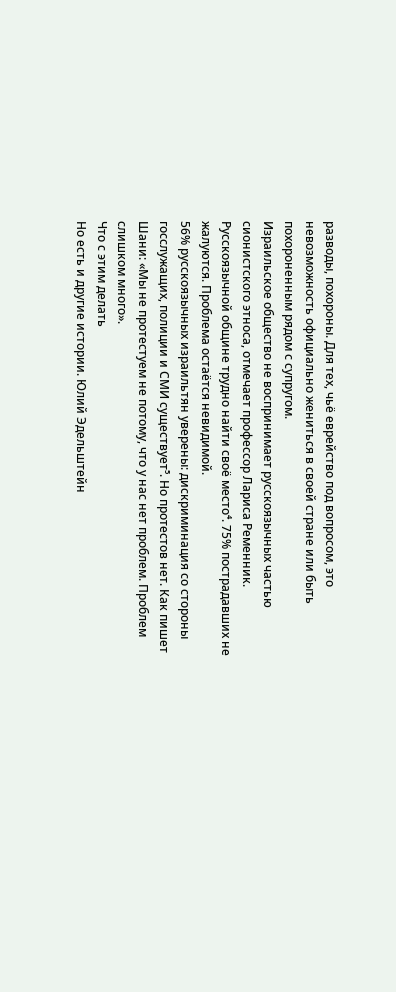разводы, похороны. Для тех, чьё еврейство под вопросом, это невозможность официально жениться в своей стране или быть похороненным рядом с супругом.
Израильское общество не воспринимает русскоязычных частью сионистского этноса, отмечает профессор Лариса Ременник. Русскоязычной общине трудно найти своё место⁴. 75% пострадавших не жалуются. Проблема остаётся невидимой.
56% русскоязычных израильтян уверены: дискриминация со стороны госслужащих, полиции и СМИ существует⁵. Но протестов нет. Как пишет Шани: «Мы не протестуем не потому, что у нас нет проблем. Проблем слишком много».
Что с этим делать
Но есть и другие истории. Юлий Эдельштейн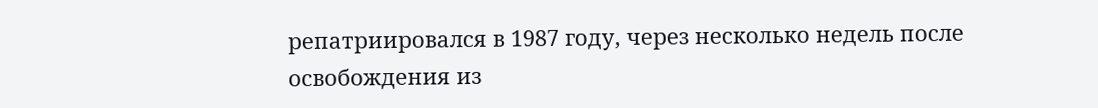репатриировался в 1987 году, через несколько недель после освобождения из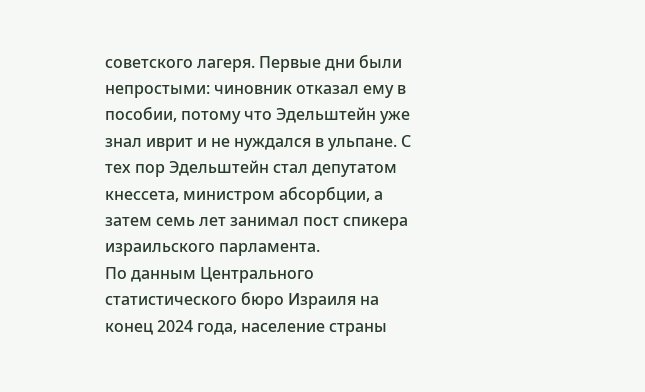советского лагеря. Первые дни были непростыми: чиновник отказал ему в пособии, потому что Эдельштейн уже знал иврит и не нуждался в ульпане. С тех пор Эдельштейн стал депутатом кнессета, министром абсорбции, а затем семь лет занимал пост спикера израильского парламента.
По данным Центрального статистического бюро Израиля на конец 2024 года, население страны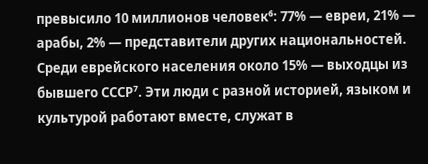превысило 10 миллионов человек⁶: 77% — евреи, 21% — арабы, 2% — представители других национальностей. Среди еврейского населения около 15% — выходцы из бывшего СССР⁷. Эти люди с разной историей, языком и культурой работают вместе, служат в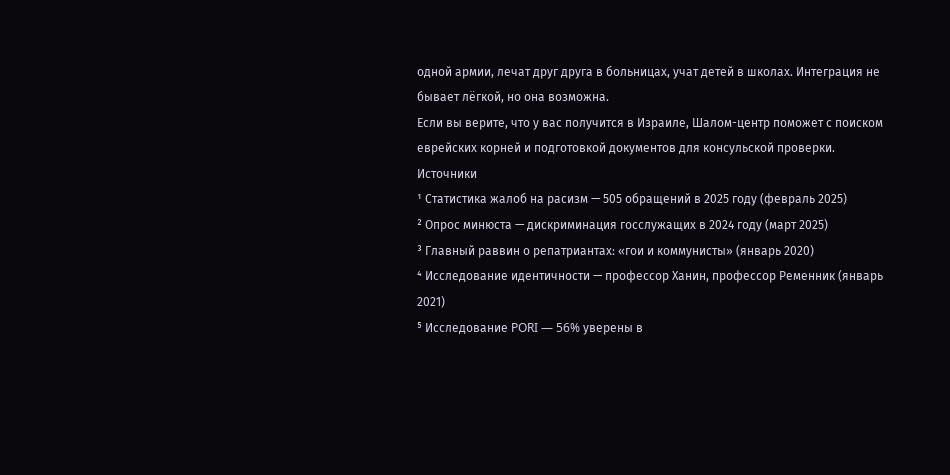одной армии, лечат друг друга в больницах, учат детей в школах. Интеграция не бывает лёгкой, но она возможна.
Если вы верите, что у вас получится в Израиле, Шалом-центр поможет с поиском еврейских корней и подготовкой документов для консульской проверки.
Источники
¹ Статистика жалоб на расизм — 505 обращений в 2025 году (февраль 2025)
² Опрос минюста — дискриминация госслужащих в 2024 году (март 2025)
³ Главный раввин о репатриантах: «гои и коммунисты» (январь 2020)
⁴ Исследование идентичности — профессор Ханин, профессор Ременник (январь 2021)
⁵ Исследование PORI — 56% уверены в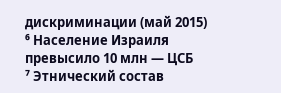дискриминации (май 2015)
⁶ Население Израиля превысило 10 млн — ЦСБ
⁷ Этнический состав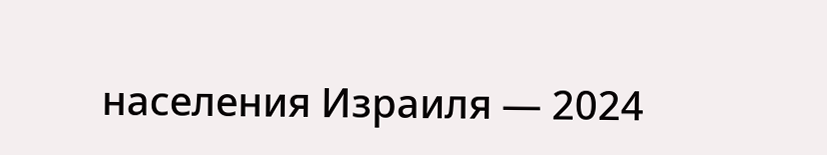населения Израиля — 2024